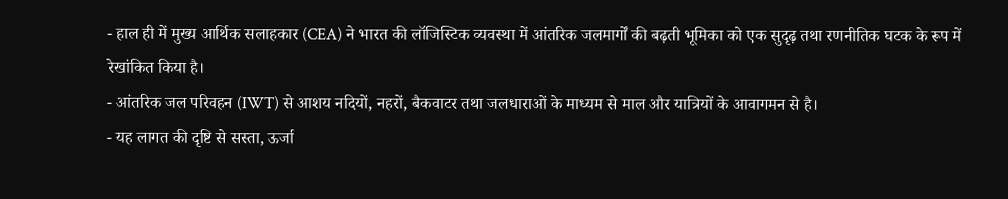- हाल ही में मुख्य आर्थिक सलाहकार (CEA) ने भारत की लॉजिस्टिक व्यवस्था में आंतरिक जलमार्गों की बढ़ती भूमिका को एक सुदृढ़ तथा रणनीतिक घटक के रूप में रेखांकित किया है।
- आंतरिक जल परिवहन (IWT) से आशय नदियों, नहरों, बैकवाटर तथा जलधाराओं के माध्यम से माल और यात्रियों के आवागमन से है।
- यह लागत की दृष्टि से सस्ता, ऊर्जा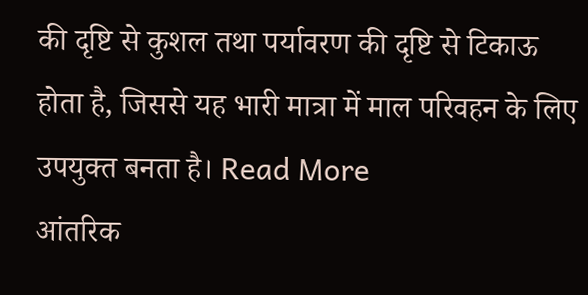की दृष्टि से कुशल तथा पर्यावरण की दृष्टि से टिकाऊ होता है, जिससे यह भारी मात्रा में माल परिवहन के लिए उपयुक्त बनता है। Read More
आंतरिक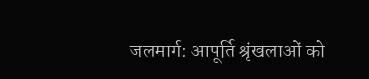जलमार्ग: आपूर्ति श्रृंखलाओं को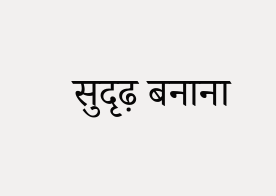सुदृढ़ बनाना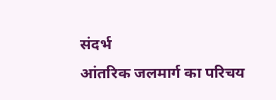संदर्भ
आंतरिक जलमार्ग का परिचय